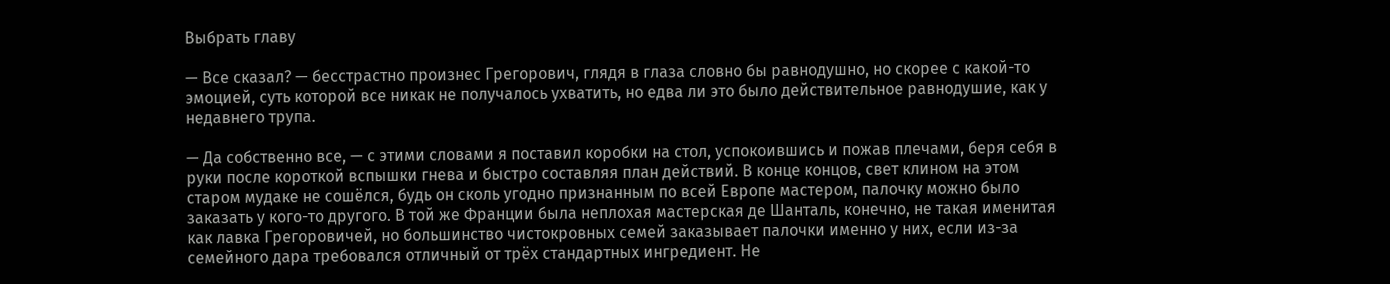Выбрать главу

— Все сказал? — бесстрастно произнес Грегорович, глядя в глаза словно бы равнодушно, но скорее с какой-то эмоцией, суть которой все никак не получалось ухватить, но едва ли это было действительное равнодушие, как у недавнего трупа.

— Да собственно все, — с этими словами я поставил коробки на стол, успокоившись и пожав плечами, беря себя в руки после короткой вспышки гнева и быстро составляя план действий. В конце концов, свет клином на этом старом мудаке не сошёлся, будь он сколь угодно признанным по всей Европе мастером, палочку можно было заказать у кого-то другого. В той же Франции была неплохая мастерская де Шанталь, конечно, не такая именитая как лавка Грегоровичей, но большинство чистокровных семей заказывает палочки именно у них, если из-за семейного дара требовался отличный от трёх стандартных ингредиент. Не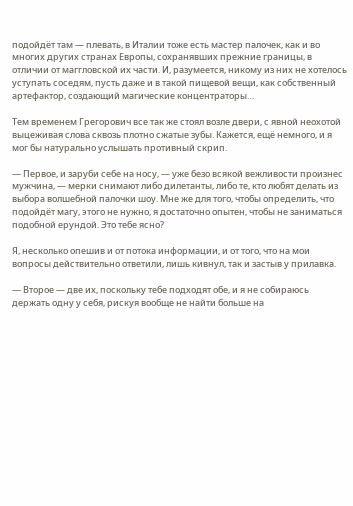подойдёт там — плевать, в Италии тоже есть мастер палочек, как и во многих других странах Европы, сохранявших прежние границы, в отличии от маггловской их части. И, разумеется, никому из них не хотелось уступать соседям, пусть даже и в такой пищевой вещи, как собственный артефактор, создающий магические концентраторы…

Тем временем Грегорович все так же стоял возле двери, с явной неохотой выцеживая слова сквозь плотно сжатые зубы. Кажется, ещё немного, и я мог бы натурально услышать противный скрип.

— Первое, и заруби себе на носу, — уже безо всякой вежливости произнес мужчина, — мерки снимают либо дилетанты, либо те, кто любят делать из выбора волшебной палочки шоу. Мне же для того, чтобы определить, что подойдёт магу, этого не нужно, я достаточно опытен, чтобы не заниматься подобной ерундой. Это тебе ясно?

Я, несколько опешив и от потока информации, и от того, что на мои вопросы действительно ответили, лишь кивнул, так и застыв у прилавка.

— Второе — две их, поскольку тебе подходят обе, и я не собираюсь держать одну у себя, рискуя вообще не найти больше на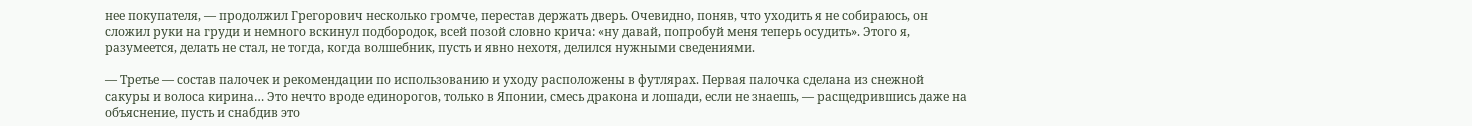нее покупателя, — продолжил Грегорович несколько громче, перестав держать дверь. Очевидно, поняв, что уходить я не собираюсь, он сложил руки на груди и немного вскинул подбородок, всей позой словно крича: «ну давай, попробуй меня теперь осудить». Этого я, разумеется, делать не стал, не тогда, когда волшебник, пусть и явно нехотя, делился нужными сведениями.

— Третье — состав палочек и рекомендации по использованию и уходу расположены в футлярах. Первая палочка сделана из снежной сакуры и волоса кирина… Это нечто вроде единорогов, только в Японии, смесь дракона и лошади, если не знаешь, — расщедрившись даже на объяснение, пусть и снабдив это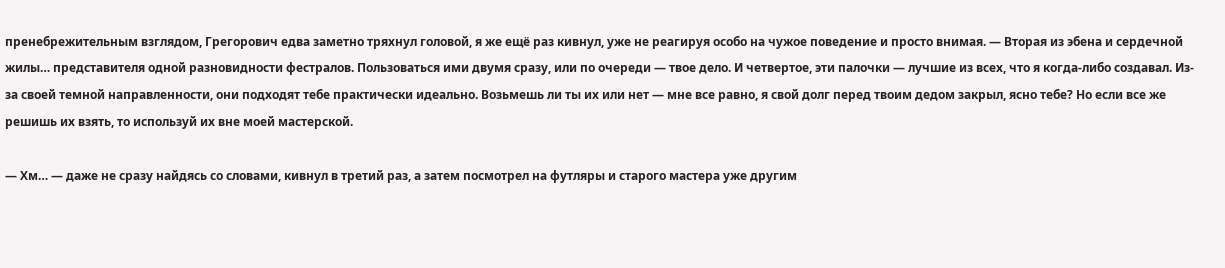пренебрежительным взглядом, Грегорович едва заметно тряхнул головой, я же ещё раз кивнул, уже не реагируя особо на чужое поведение и просто внимая. — Вторая из эбена и сердечной жилы… представителя одной разновидности фестралов. Пользоваться ими двумя сразу, или по очереди — твое дело. И четвертое, эти палочки — лучшие из всех, что я когда-либо создавал. Из-за своей темной направленности, они подходят тебе практически идеально. Возьмешь ли ты их или нет — мне все равно, я свой долг перед твоим дедом закрыл, ясно тебе? Но если все же решишь их взять, то используй их вне моей мастерской.

— Хм… — даже не сразу найдясь со словами, кивнул в третий раз, а затем посмотрел на футляры и старого мастера уже другим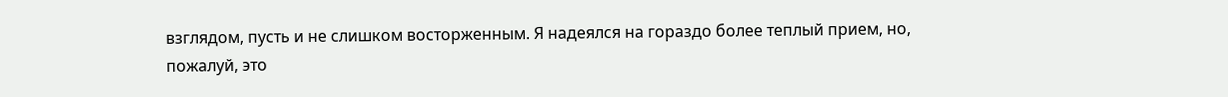взглядом, пусть и не слишком восторженным. Я надеялся на гораздо более теплый прием, но, пожалуй, это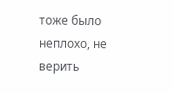тоже было неплохо, не верить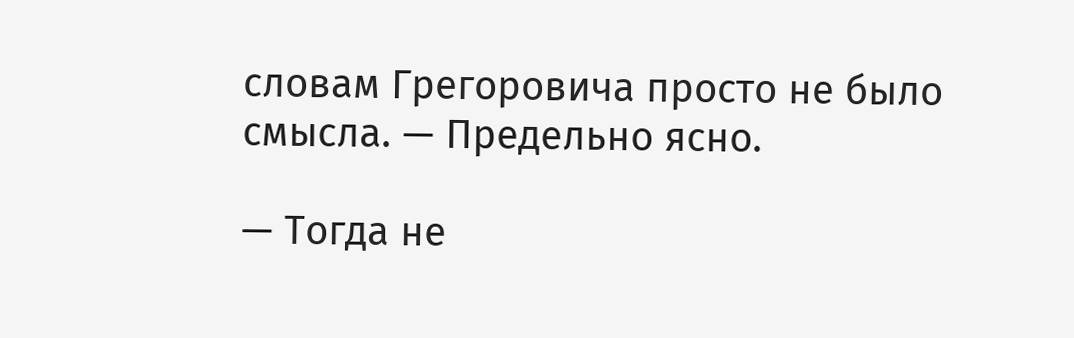словам Грегоровича просто не было смысла. — Предельно ясно.

— Тогда не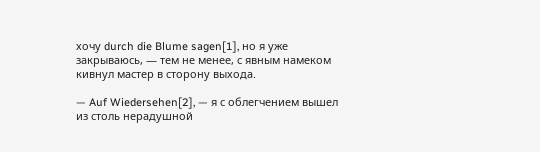хочу durch die Blume sagen[1], но я уже закрываюсь, — тем не менее, с явным намеком кивнул мастер в сторону выхода.

— Auf Wiedersehen[2], — я с облегчением вышел из столь нерадушной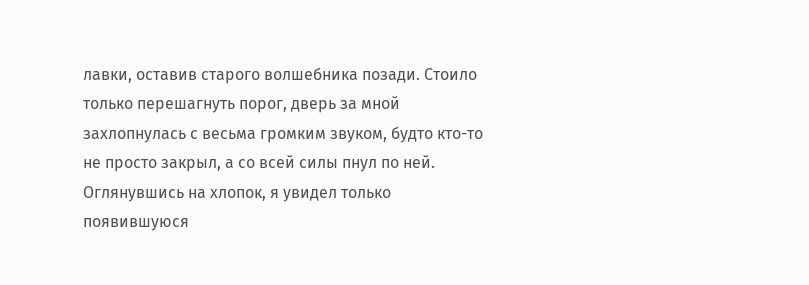лавки, оставив старого волшебника позади. Стоило только перешагнуть порог, дверь за мной захлопнулась с весьма громким звуком, будто кто-то не просто закрыл, а со всей силы пнул по ней. Оглянувшись на хлопок, я увидел только появившуюся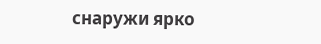снаружи ярко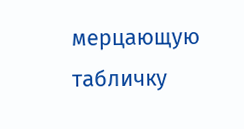мерцающую табличку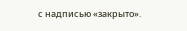с надписью «закрыто».